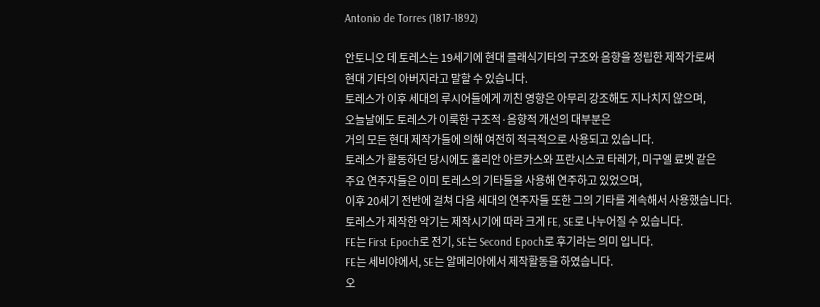Antonio de Torres (1817-1892)

안토니오 데 토레스는 19세기에 현대 클래식기타의 구조와 음향을 정립한 제작가로써
현대 기타의 아버지라고 말할 수 있습니다.
토레스가 이후 세대의 루시어들에게 끼친 영향은 아무리 강조해도 지나치지 않으며,
오늘날에도 토레스가 이룩한 구조적·음향적 개선의 대부분은
거의 모든 현대 제작가들에 의해 여전히 적극적으로 사용되고 있습니다.
토레스가 활동하던 당시에도 훌리안 아르카스와 프란시스코 타레가, 미구엘 료벳 같은
주요 연주자들은 이미 토레스의 기타들을 사용해 연주하고 있었으며,
이후 20세기 전반에 걸쳐 다음 세대의 연주자들 또한 그의 기타를 계속해서 사용했습니다.
토레스가 제작한 악기는 제작시기에 따라 크게 FE, SE로 나누어질 수 있습니다.
FE는 First Epoch로 전기, SE는 Second Epoch로 후기라는 의미 입니다.
FE는 세비야에서, SE는 알메리아에서 제작활동을 하였습니다.
오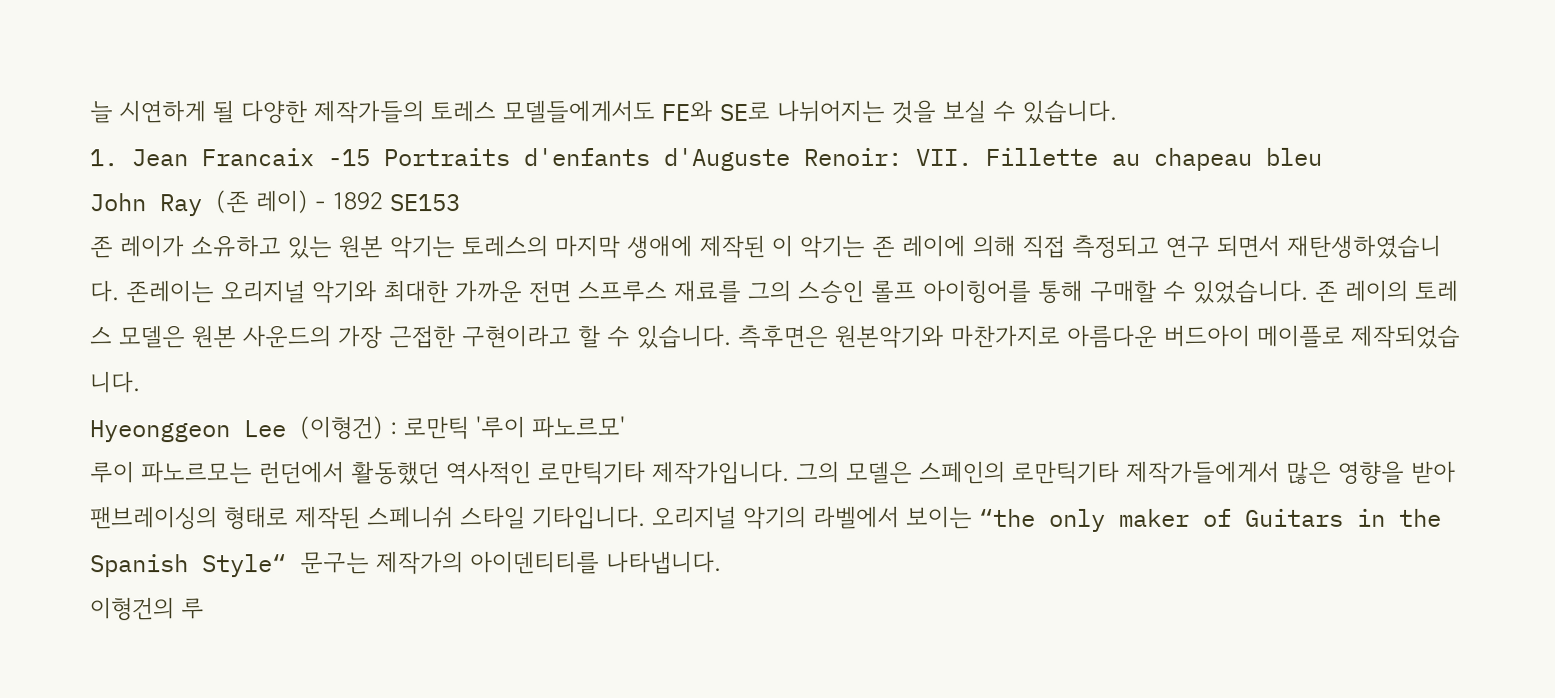늘 시연하게 될 다양한 제작가들의 토레스 모델들에게서도 FE와 SE로 나뉘어지는 것을 보실 수 있습니다.
1. Jean Francaix -15 Portraits d'enfants d'Auguste Renoir: VII. Fillette au chapeau bleu
John Ray (존 레이) - 1892 SE153
존 레이가 소유하고 있는 원본 악기는 토레스의 마지막 생애에 제작된 이 악기는 존 레이에 의해 직접 측정되고 연구 되면서 재탄생하였습니다. 존레이는 오리지널 악기와 최대한 가까운 전면 스프루스 재료를 그의 스승인 롤프 아이힝어를 통해 구매할 수 있었습니다. 존 레이의 토레스 모델은 원본 사운드의 가장 근접한 구현이라고 할 수 있습니다. 측후면은 원본악기와 마찬가지로 아름다운 버드아이 메이플로 제작되었습니다.
Hyeonggeon Lee (이형건) : 로만틱 '루이 파노르모'
루이 파노르모는 런던에서 활동했던 역사적인 로만틱기타 제작가입니다. 그의 모델은 스페인의 로만틱기타 제작가들에게서 많은 영향을 받아 팬브레이싱의 형태로 제작된 스페니쉬 스타일 기타입니다. 오리지널 악기의 라벨에서 보이는 “the only maker of Guitars in the Spanish Style“ 문구는 제작가의 아이덴티티를 나타냅니다.
이형건의 루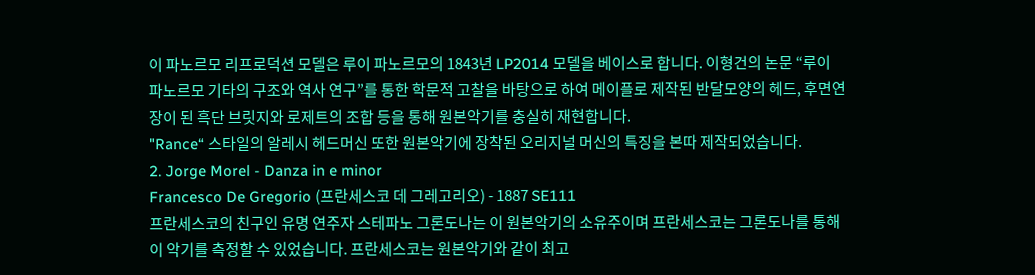이 파노르모 리프로덕션 모델은 루이 파노르모의 1843년 LP2014 모델을 베이스로 합니다. 이형건의 논문 “루이 파노르모 기타의 구조와 역사 연구”를 통한 학문적 고찰을 바탕으로 하여 메이플로 제작된 반달모양의 헤드, 후면연장이 된 흑단 브릿지와 로제트의 조합 등을 통해 원본악기를 충실히 재현합니다.
"Rance“ 스타일의 알레시 헤드머신 또한 원본악기에 장착된 오리지널 머신의 특징을 본따 제작되었습니다.
2. Jorge Morel - Danza in e minor
Francesco De Gregorio (프란세스코 데 그레고리오) - 1887 SE111
프란세스코의 친구인 유명 연주자 스테파노 그론도나는 이 원본악기의 소유주이며 프란세스코는 그론도나를 통해 이 악기를 측정할 수 있었습니다. 프란세스코는 원본악기와 같이 최고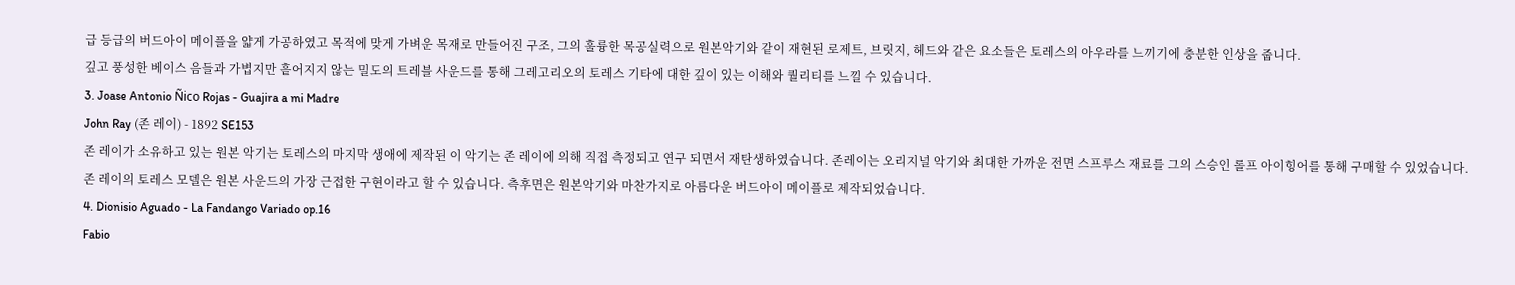급 등급의 버드아이 메이플을 얇게 가공하였고 목적에 맞게 가벼운 목재로 만들어진 구조, 그의 훌륭한 목공실력으로 원본악기와 같이 재현된 로제트, 브릿지, 헤드와 같은 요소들은 토레스의 아우라를 느끼기에 충분한 인상을 줍니다.
깊고 풍성한 베이스 음들과 가볍지만 흩어지지 않는 밀도의 트레블 사운드를 통해 그레고리오의 토레스 기타에 대한 깊이 있는 이해와 퀄리티를 느낄 수 있습니다.
3. Joase Antonio Ñico Rojas - Guajira a mi Madre
John Ray (존 레이) - 1892 SE153
존 레이가 소유하고 있는 원본 악기는 토레스의 마지막 생애에 제작된 이 악기는 존 레이에 의해 직접 측정되고 연구 되면서 재탄생하였습니다. 존레이는 오리지널 악기와 최대한 가까운 전면 스프루스 재료를 그의 스승인 롤프 아이힝어를 통해 구매할 수 있었습니다. 존 레이의 토레스 모델은 원본 사운드의 가장 근접한 구현이라고 할 수 있습니다. 측후면은 원본악기와 마찬가지로 아름다운 버드아이 메이플로 제작되었습니다.
4. Dionisio Aguado - La Fandango Variado op.16
Fabio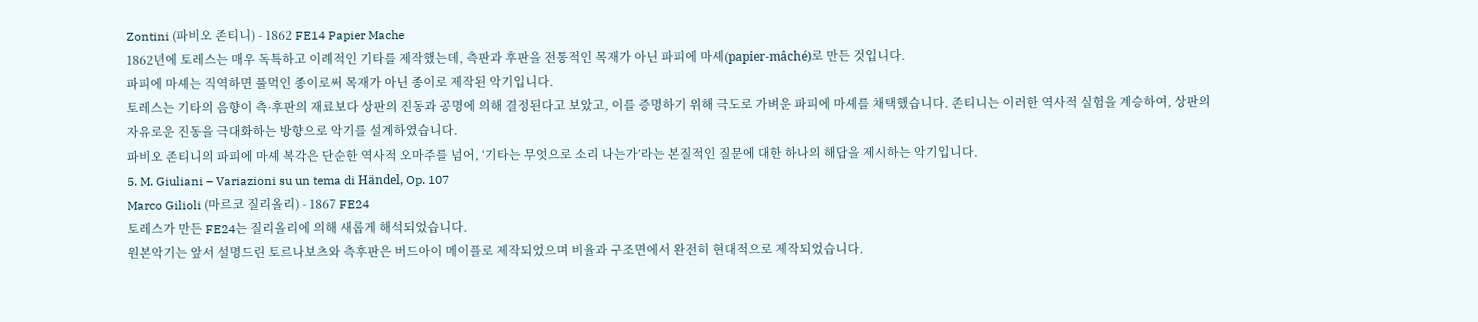Zontini (파비오 존티니) - 1862 FE14 Papier Mache
1862년에 토레스는 매우 독특하고 이례적인 기타를 제작했는데, 측판과 후판을 전통적인 목재가 아닌 파피에 마셰(papier-mâché)로 만든 것입니다.
파피에 마셰는 직역하면 풀먹인 종이로써 목재가 아닌 종이로 제작된 악기입니다.
토레스는 기타의 음향이 측·후판의 재료보다 상판의 진동과 공명에 의해 결정된다고 보았고, 이를 증명하기 위해 극도로 가벼운 파피에 마셰를 채택했습니다. 존티니는 이러한 역사적 실험을 계승하여, 상판의 자유로운 진동을 극대화하는 방향으로 악기를 설계하였습니다.
파비오 존티니의 파피에 마셰 복각은 단순한 역사적 오마주를 넘어, ‘기타는 무엇으로 소리 나는가’라는 본질적인 질문에 대한 하나의 해답을 제시하는 악기입니다.
5. M. Giuliani – Variazioni su un tema di Händel, Op. 107
Marco Gilioli (마르코 질리올리) - 1867 FE24
토레스가 만든 FE24는 질리올리에 의해 새롭게 해석되었습니다.
원본악기는 앞서 설명드린 토르나보츠와 측후판은 버드아이 메이플로 제작되었으며 비율과 구조면에서 완전히 현대적으로 제작되었습니다.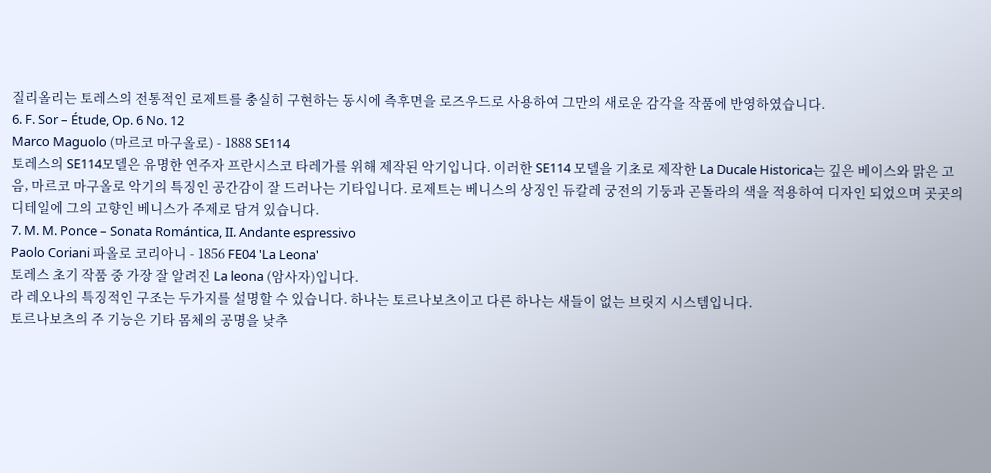질리올리는 토레스의 전통적인 로제트를 충실히 구현하는 동시에 측후면을 로즈우드로 사용하여 그만의 새로운 감각을 작품에 반영하였습니다.
6. F. Sor – Étude, Op. 6 No. 12
Marco Maguolo (마르코 마구올로) - 1888 SE114
토레스의 SE114모델은 유명한 연주자 프란시스코 타레가를 위해 제작된 악기입니다. 이러한 SE114 모델을 기초로 제작한 La Ducale Historica는 깊은 베이스와 맑은 고음, 마르코 마구올로 악기의 특징인 공간감이 잘 드러나는 기타입니다. 로제트는 베니스의 상징인 듀칼레 궁전의 기둥과 곤돌라의 색을 적용하여 디자인 되었으며 곳곳의 디테일에 그의 고향인 베니스가 주제로 담겨 있습니다.
7. M. M. Ponce – Sonata Romántica, II. Andante espressivo
Paolo Coriani 파올로 코리아니 - 1856 FE04 'La Leona'
토레스 초기 작품 중 가장 잘 알려진 La leona (암사자)입니다.
라 레오나의 특징적인 구조는 두가지를 설명할 수 있습니다. 하나는 토르나보츠이고 다른 하나는 새들이 없는 브릿지 시스템입니다.
토르나보츠의 주 기능은 기타 몸체의 공명을 낮추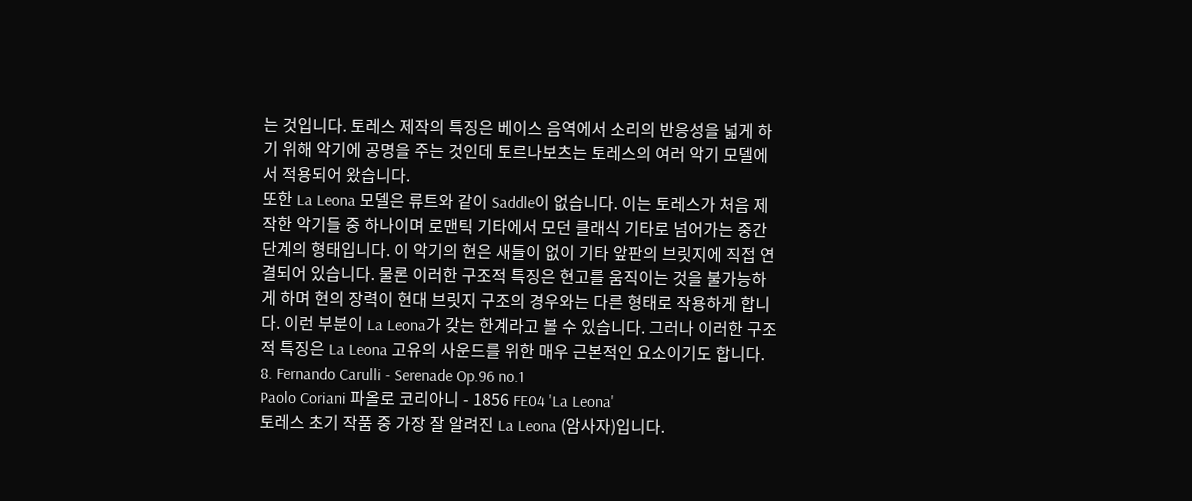는 것입니다. 토레스 제작의 특징은 베이스 음역에서 소리의 반응성을 넓게 하기 위해 악기에 공명을 주는 것인데 토르나보츠는 토레스의 여러 악기 모델에서 적용되어 왔습니다.
또한 La Leona 모델은 류트와 같이 Saddle이 없습니다. 이는 토레스가 처음 제작한 악기들 중 하나이며 로맨틱 기타에서 모던 클래식 기타로 넘어가는 중간 단계의 형태입니다. 이 악기의 현은 새들이 없이 기타 앞판의 브릿지에 직접 연결되어 있습니다. 물론 이러한 구조적 특징은 현고를 움직이는 것을 불가능하게 하며 현의 장력이 현대 브릿지 구조의 경우와는 다른 형태로 작용하게 합니다. 이런 부분이 La Leona가 갖는 한계라고 볼 수 있습니다. 그러나 이러한 구조적 특징은 La Leona 고유의 사운드를 위한 매우 근본적인 요소이기도 합니다.
8. Fernando Carulli - Serenade Op.96 no.1
Paolo Coriani 파올로 코리아니 - 1856 FE04 'La Leona'
토레스 초기 작품 중 가장 잘 알려진 La Leona (암사자)입니다.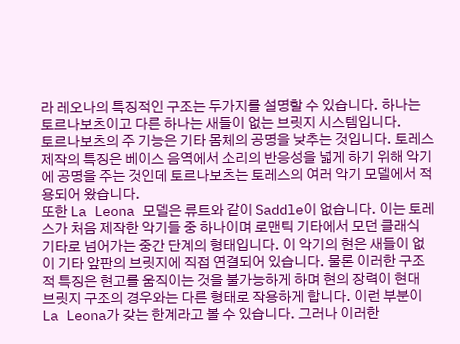라 레오나의 특징적인 구조는 두가지를 설명할 수 있습니다. 하나는 토르나보츠이고 다른 하나는 새들이 없는 브릿지 시스템입니다.
토르나보츠의 주 기능은 기타 몸체의 공명을 낮추는 것입니다. 토레스 제작의 특징은 베이스 음역에서 소리의 반응성을 넓게 하기 위해 악기에 공명을 주는 것인데 토르나보츠는 토레스의 여러 악기 모델에서 적용되어 왔습니다.
또한 La Leona 모델은 류트와 같이 Saddle이 없습니다. 이는 토레스가 처음 제작한 악기들 중 하나이며 로맨틱 기타에서 모던 클래식 기타로 넘어가는 중간 단계의 형태입니다. 이 악기의 현은 새들이 없이 기타 앞판의 브릿지에 직접 연결되어 있습니다. 물론 이러한 구조적 특징은 현고를 움직이는 것을 불가능하게 하며 현의 장력이 현대 브릿지 구조의 경우와는 다른 형태로 작용하게 합니다. 이런 부분이 La Leona가 갖는 한계라고 볼 수 있습니다. 그러나 이러한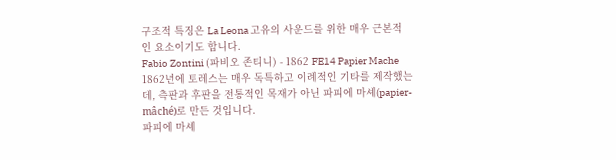구조적 특징은 La Leona 고유의 사운드를 위한 매우 근본적인 요소이기도 합니다.
Fabio Zontini (파비오 존티니) - 1862 FE14 Papier Mache
1862년에 토레스는 매우 독특하고 이례적인 기타를 제작했는데, 측판과 후판을 전통적인 목재가 아닌 파피에 마셰(papier-mâché)로 만든 것입니다.
파피에 마셰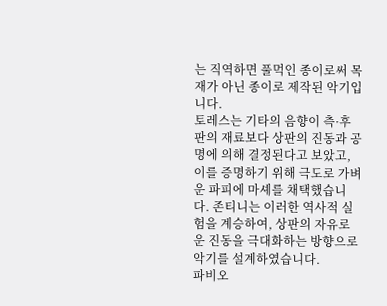는 직역하면 풀먹인 종이로써 목재가 아닌 종이로 제작된 악기입니다.
토레스는 기타의 음향이 측·후판의 재료보다 상판의 진동과 공명에 의해 결정된다고 보았고, 이를 증명하기 위해 극도로 가벼운 파피에 마셰를 채택했습니다. 존티니는 이러한 역사적 실험을 계승하여, 상판의 자유로운 진동을 극대화하는 방향으로 악기를 설계하였습니다.
파비오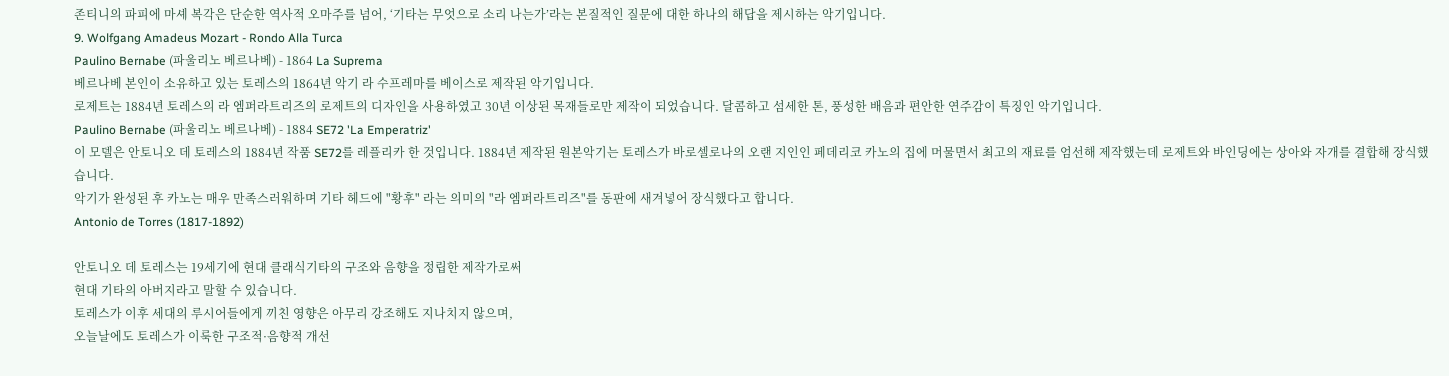존티니의 파피에 마셰 복각은 단순한 역사적 오마주를 넘어, ‘기타는 무엇으로 소리 나는가’라는 본질적인 질문에 대한 하나의 해답을 제시하는 악기입니다.
9. Wolfgang Amadeus Mozart - Rondo Alla Turca
Paulino Bernabe (파울리노 베르나베) - 1864 La Suprema
베르나베 본인이 소유하고 있는 토레스의 1864년 악기 라 수프레마를 베이스로 제작된 악기입니다.
로제트는 1884년 토레스의 라 엠퍼라트리즈의 로제트의 디자인을 사용하였고 30년 이상된 목재들로만 제작이 되었습니다. 달콤하고 섬세한 톤, 풍성한 배음과 편안한 연주감이 특징인 악기입니다.
Paulino Bernabe (파울리노 베르나베) - 1884 SE72 'La Emperatriz'
이 모델은 안토니오 데 토레스의 1884년 작품 SE72를 레플리카 한 것입니다. 1884년 제작된 원본악기는 토레스가 바로셀로나의 오랜 지인인 페데리코 카노의 집에 머물면서 최고의 재료를 엄선해 제작했는데 로제트와 바인딩에는 상아와 자개를 결합해 장식했습니다.
악기가 완성된 후 카노는 매우 만족스러워하며 기타 헤드에 "황후" 라는 의미의 "라 엠퍼라트리즈"를 동판에 새겨넣어 장식했다고 합니다.
Antonio de Torres (1817-1892)

안토니오 데 토레스는 19세기에 현대 클래식기타의 구조와 음향을 정립한 제작가로써
현대 기타의 아버지라고 말할 수 있습니다.
토레스가 이후 세대의 루시어들에게 끼친 영향은 아무리 강조해도 지나치지 않으며,
오늘날에도 토레스가 이룩한 구조적·음향적 개선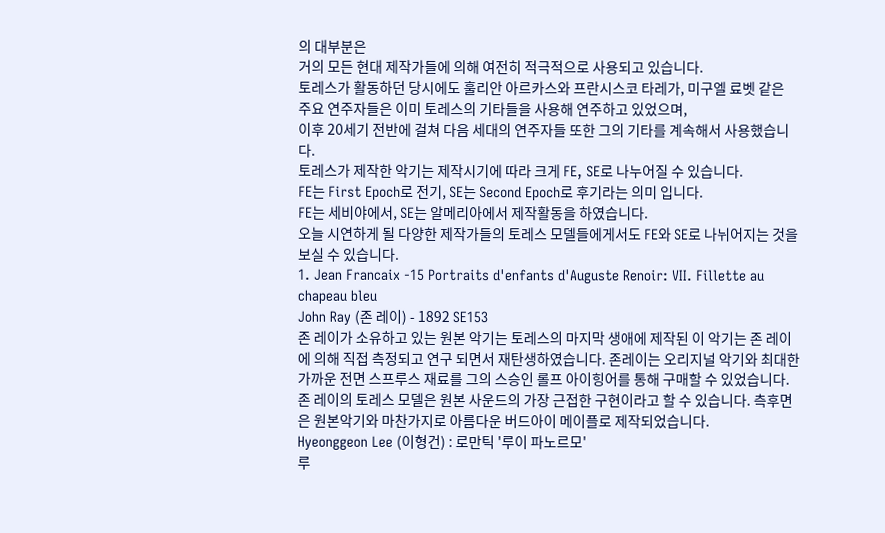의 대부분은
거의 모든 현대 제작가들에 의해 여전히 적극적으로 사용되고 있습니다.
토레스가 활동하던 당시에도 훌리안 아르카스와 프란시스코 타레가, 미구엘 료벳 같은
주요 연주자들은 이미 토레스의 기타들을 사용해 연주하고 있었으며,
이후 20세기 전반에 걸쳐 다음 세대의 연주자들 또한 그의 기타를 계속해서 사용했습니다.
토레스가 제작한 악기는 제작시기에 따라 크게 FE, SE로 나누어질 수 있습니다.
FE는 First Epoch로 전기, SE는 Second Epoch로 후기라는 의미 입니다.
FE는 세비야에서, SE는 알메리아에서 제작활동을 하였습니다.
오늘 시연하게 될 다양한 제작가들의 토레스 모델들에게서도 FE와 SE로 나뉘어지는 것을 보실 수 있습니다.
1. Jean Francaix -15 Portraits d'enfants d'Auguste Renoir: VII. Fillette au chapeau bleu
John Ray (존 레이) - 1892 SE153
존 레이가 소유하고 있는 원본 악기는 토레스의 마지막 생애에 제작된 이 악기는 존 레이에 의해 직접 측정되고 연구 되면서 재탄생하였습니다. 존레이는 오리지널 악기와 최대한 가까운 전면 스프루스 재료를 그의 스승인 롤프 아이힝어를 통해 구매할 수 있었습니다. 존 레이의 토레스 모델은 원본 사운드의 가장 근접한 구현이라고 할 수 있습니다. 측후면은 원본악기와 마찬가지로 아름다운 버드아이 메이플로 제작되었습니다.
Hyeonggeon Lee (이형건) : 로만틱 '루이 파노르모'
루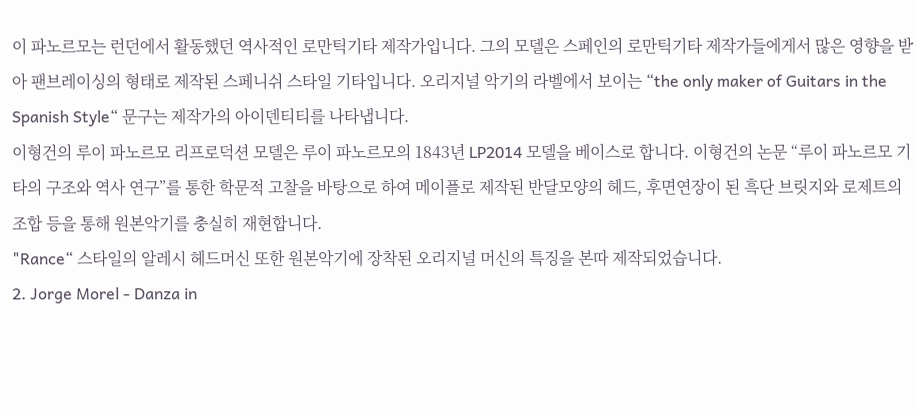이 파노르모는 런던에서 활동했던 역사적인 로만틱기타 제작가입니다. 그의 모델은 스페인의 로만틱기타 제작가들에게서 많은 영향을 받아 팬브레이싱의 형태로 제작된 스페니쉬 스타일 기타입니다. 오리지널 악기의 라벨에서 보이는 “the only maker of Guitars in the Spanish Style“ 문구는 제작가의 아이덴티티를 나타냅니다.
이형건의 루이 파노르모 리프로덕션 모델은 루이 파노르모의 1843년 LP2014 모델을 베이스로 합니다. 이형건의 논문 “루이 파노르모 기타의 구조와 역사 연구”를 통한 학문적 고찰을 바탕으로 하여 메이플로 제작된 반달모양의 헤드, 후면연장이 된 흑단 브릿지와 로제트의 조합 등을 통해 원본악기를 충실히 재현합니다.
"Rance“ 스타일의 알레시 헤드머신 또한 원본악기에 장착된 오리지널 머신의 특징을 본따 제작되었습니다.
2. Jorge Morel - Danza in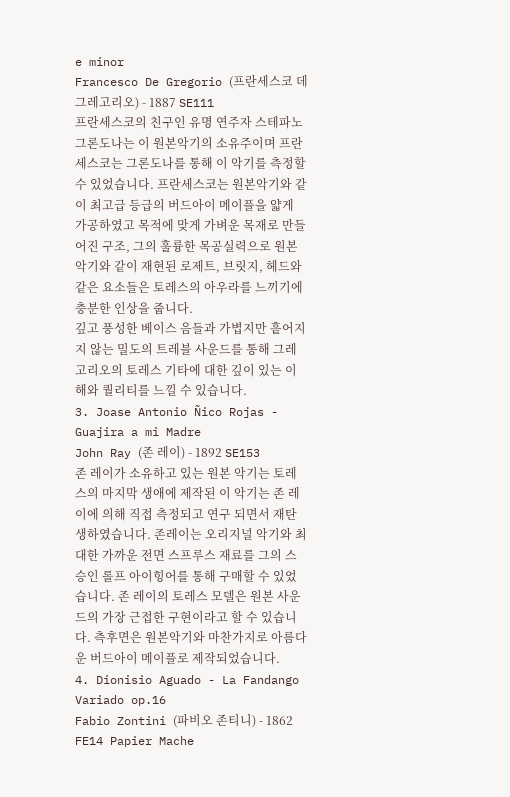e minor
Francesco De Gregorio (프란세스코 데 그레고리오) - 1887 SE111
프란세스코의 친구인 유명 연주자 스테파노 그론도나는 이 원본악기의 소유주이며 프란세스코는 그론도나를 통해 이 악기를 측정할 수 있었습니다. 프란세스코는 원본악기와 같이 최고급 등급의 버드아이 메이플을 얇게 가공하였고 목적에 맞게 가벼운 목재로 만들어진 구조, 그의 훌륭한 목공실력으로 원본악기와 같이 재현된 로제트, 브릿지, 헤드와 같은 요소들은 토레스의 아우라를 느끼기에 충분한 인상을 줍니다.
깊고 풍성한 베이스 음들과 가볍지만 흩어지지 않는 밀도의 트레블 사운드를 통해 그레고리오의 토레스 기타에 대한 깊이 있는 이해와 퀄리티를 느낄 수 있습니다.
3. Joase Antonio Ñico Rojas - Guajira a mi Madre
John Ray (존 레이) - 1892 SE153
존 레이가 소유하고 있는 원본 악기는 토레스의 마지막 생애에 제작된 이 악기는 존 레이에 의해 직접 측정되고 연구 되면서 재탄생하였습니다. 존레이는 오리지널 악기와 최대한 가까운 전면 스프루스 재료를 그의 스승인 롤프 아이힝어를 통해 구매할 수 있었습니다. 존 레이의 토레스 모델은 원본 사운드의 가장 근접한 구현이라고 할 수 있습니다. 측후면은 원본악기와 마찬가지로 아름다운 버드아이 메이플로 제작되었습니다.
4. Dionisio Aguado - La Fandango Variado op.16
Fabio Zontini (파비오 존티니) - 1862 FE14 Papier Mache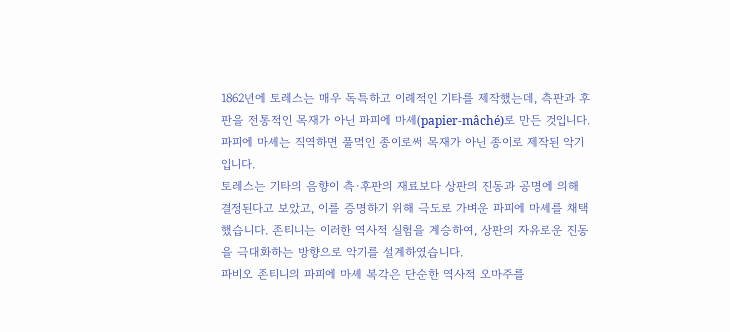1862년에 토레스는 매우 독특하고 이례적인 기타를 제작했는데, 측판과 후판을 전통적인 목재가 아닌 파피에 마셰(papier-mâché)로 만든 것입니다.
파피에 마셰는 직역하면 풀먹인 종이로써 목재가 아닌 종이로 제작된 악기입니다.
토레스는 기타의 음향이 측·후판의 재료보다 상판의 진동과 공명에 의해 결정된다고 보았고, 이를 증명하기 위해 극도로 가벼운 파피에 마셰를 채택했습니다. 존티니는 이러한 역사적 실험을 계승하여, 상판의 자유로운 진동을 극대화하는 방향으로 악기를 설계하였습니다.
파비오 존티니의 파피에 마셰 복각은 단순한 역사적 오마주를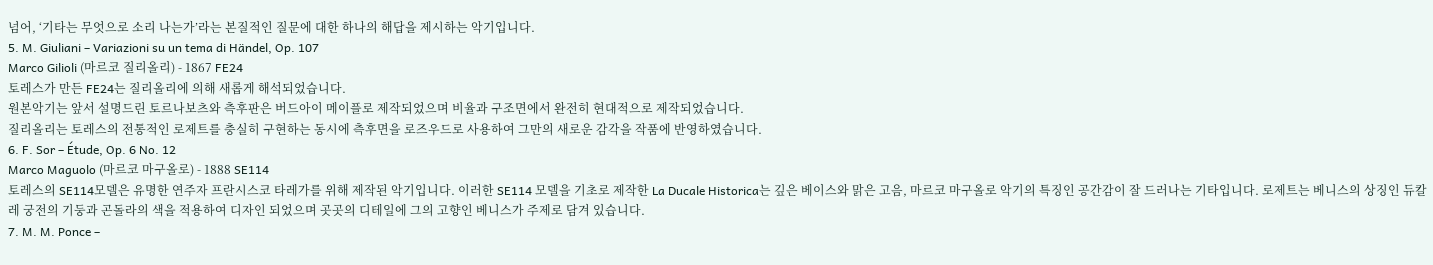넘어, ‘기타는 무엇으로 소리 나는가’라는 본질적인 질문에 대한 하나의 해답을 제시하는 악기입니다.
5. M. Giuliani – Variazioni su un tema di Händel, Op. 107
Marco Gilioli (마르코 질리올리) - 1867 FE24
토레스가 만든 FE24는 질리올리에 의해 새롭게 해석되었습니다.
원본악기는 앞서 설명드린 토르나보츠와 측후판은 버드아이 메이플로 제작되었으며 비율과 구조면에서 완전히 현대적으로 제작되었습니다.
질리올리는 토레스의 전통적인 로제트를 충실히 구현하는 동시에 측후면을 로즈우드로 사용하여 그만의 새로운 감각을 작품에 반영하였습니다.
6. F. Sor – Étude, Op. 6 No. 12
Marco Maguolo (마르코 마구올로) - 1888 SE114
토레스의 SE114모델은 유명한 연주자 프란시스코 타레가를 위해 제작된 악기입니다. 이러한 SE114 모델을 기초로 제작한 La Ducale Historica는 깊은 베이스와 맑은 고음, 마르코 마구올로 악기의 특징인 공간감이 잘 드러나는 기타입니다. 로제트는 베니스의 상징인 듀칼레 궁전의 기둥과 곤돌라의 색을 적용하여 디자인 되었으며 곳곳의 디테일에 그의 고향인 베니스가 주제로 담겨 있습니다.
7. M. M. Ponce –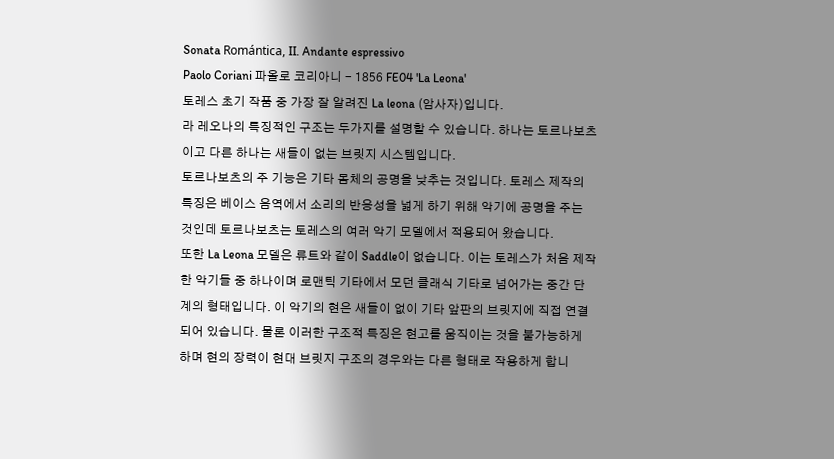Sonata Romántica, II. Andante espressivo
Paolo Coriani 파올로 코리아니 - 1856 FE04 'La Leona'
토레스 초기 작품 중 가장 잘 알려진 La leona (암사자)입니다.
라 레오나의 특징적인 구조는 두가지를 설명할 수 있습니다. 하나는 토르나보츠이고 다른 하나는 새들이 없는 브릿지 시스템입니다.
토르나보츠의 주 기능은 기타 몸체의 공명을 낮추는 것입니다. 토레스 제작의 특징은 베이스 음역에서 소리의 반응성을 넓게 하기 위해 악기에 공명을 주는 것인데 토르나보츠는 토레스의 여러 악기 모델에서 적용되어 왔습니다.
또한 La Leona 모델은 류트와 같이 Saddle이 없습니다. 이는 토레스가 처음 제작한 악기들 중 하나이며 로맨틱 기타에서 모던 클래식 기타로 넘어가는 중간 단계의 형태입니다. 이 악기의 현은 새들이 없이 기타 앞판의 브릿지에 직접 연결되어 있습니다. 물론 이러한 구조적 특징은 현고를 움직이는 것을 불가능하게 하며 현의 장력이 현대 브릿지 구조의 경우와는 다른 형태로 작용하게 합니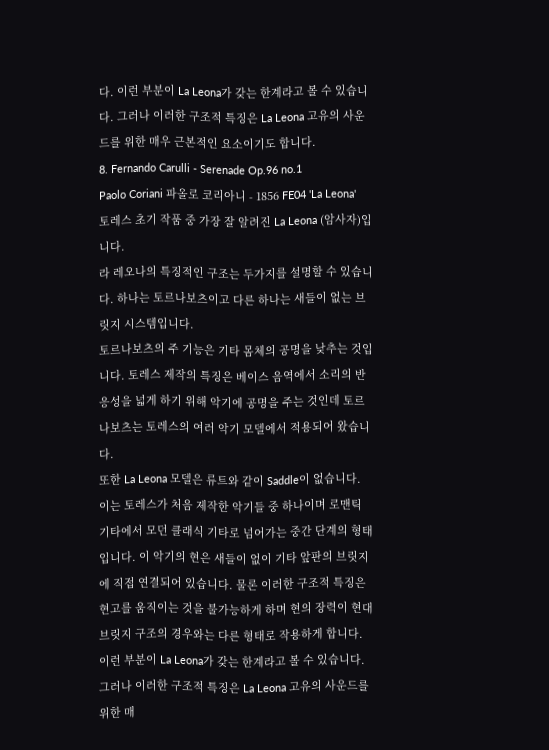다. 이런 부분이 La Leona가 갖는 한계라고 볼 수 있습니다. 그러나 이러한 구조적 특징은 La Leona 고유의 사운드를 위한 매우 근본적인 요소이기도 합니다.
8. Fernando Carulli - Serenade Op.96 no.1
Paolo Coriani 파올로 코리아니 - 1856 FE04 'La Leona'
토레스 초기 작품 중 가장 잘 알려진 La Leona (암사자)입니다.
라 레오나의 특징적인 구조는 두가지를 설명할 수 있습니다. 하나는 토르나보츠이고 다른 하나는 새들이 없는 브릿지 시스템입니다.
토르나보츠의 주 기능은 기타 몸체의 공명을 낮추는 것입니다. 토레스 제작의 특징은 베이스 음역에서 소리의 반응성을 넓게 하기 위해 악기에 공명을 주는 것인데 토르나보츠는 토레스의 여러 악기 모델에서 적용되어 왔습니다.
또한 La Leona 모델은 류트와 같이 Saddle이 없습니다. 이는 토레스가 처음 제작한 악기들 중 하나이며 로맨틱 기타에서 모던 클래식 기타로 넘어가는 중간 단계의 형태입니다. 이 악기의 현은 새들이 없이 기타 앞판의 브릿지에 직접 연결되어 있습니다. 물론 이러한 구조적 특징은 현고를 움직이는 것을 불가능하게 하며 현의 장력이 현대 브릿지 구조의 경우와는 다른 형태로 작용하게 합니다. 이런 부분이 La Leona가 갖는 한계라고 볼 수 있습니다. 그러나 이러한 구조적 특징은 La Leona 고유의 사운드를 위한 매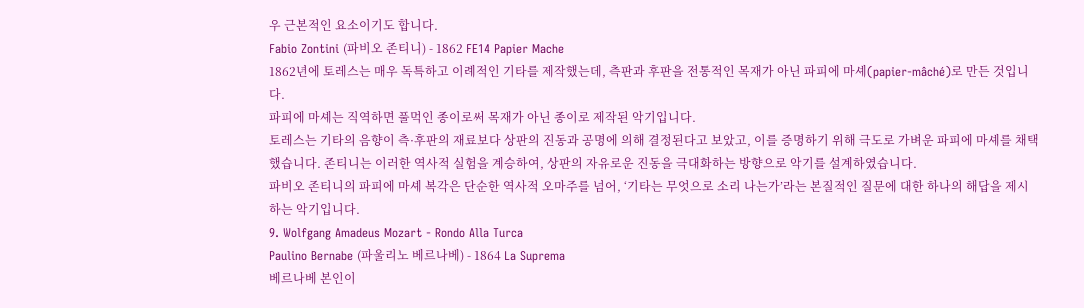우 근본적인 요소이기도 합니다.
Fabio Zontini (파비오 존티니) - 1862 FE14 Papier Mache
1862년에 토레스는 매우 독특하고 이례적인 기타를 제작했는데, 측판과 후판을 전통적인 목재가 아닌 파피에 마셰(papier-mâché)로 만든 것입니다.
파피에 마셰는 직역하면 풀먹인 종이로써 목재가 아닌 종이로 제작된 악기입니다.
토레스는 기타의 음향이 측·후판의 재료보다 상판의 진동과 공명에 의해 결정된다고 보았고, 이를 증명하기 위해 극도로 가벼운 파피에 마셰를 채택했습니다. 존티니는 이러한 역사적 실험을 계승하여, 상판의 자유로운 진동을 극대화하는 방향으로 악기를 설계하였습니다.
파비오 존티니의 파피에 마셰 복각은 단순한 역사적 오마주를 넘어, ‘기타는 무엇으로 소리 나는가’라는 본질적인 질문에 대한 하나의 해답을 제시하는 악기입니다.
9. Wolfgang Amadeus Mozart - Rondo Alla Turca
Paulino Bernabe (파울리노 베르나베) - 1864 La Suprema
베르나베 본인이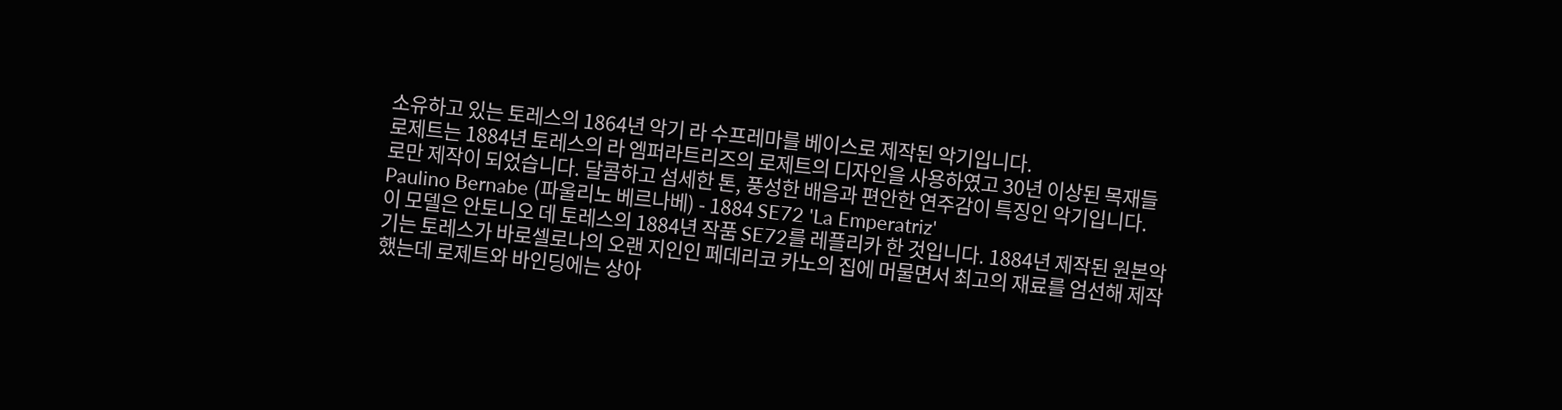소유하고 있는 토레스의 1864년 악기 라 수프레마를 베이스로 제작된 악기입니다.
로제트는 1884년 토레스의 라 엠퍼라트리즈의 로제트의 디자인을 사용하였고 30년 이상된 목재들로만 제작이 되었습니다. 달콤하고 섬세한 톤, 풍성한 배음과 편안한 연주감이 특징인 악기입니다.
Paulino Bernabe (파울리노 베르나베) - 1884 SE72 'La Emperatriz'
이 모델은 안토니오 데 토레스의 1884년 작품 SE72를 레플리카 한 것입니다. 1884년 제작된 원본악기는 토레스가 바로셀로나의 오랜 지인인 페데리코 카노의 집에 머물면서 최고의 재료를 엄선해 제작했는데 로제트와 바인딩에는 상아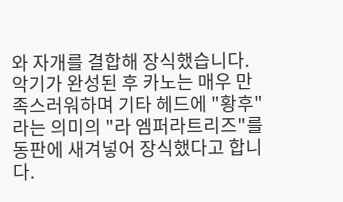와 자개를 결합해 장식했습니다.
악기가 완성된 후 카노는 매우 만족스러워하며 기타 헤드에 "황후" 라는 의미의 "라 엠퍼라트리즈"를 동판에 새겨넣어 장식했다고 합니다.